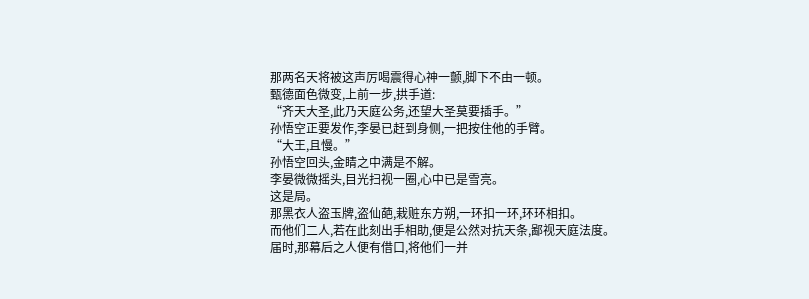那两名天将被这声厉喝震得心神一颤,脚下不由一顿。
甄德面色微变,上前一步,拱手道:
“齐天大圣,此乃天庭公务,还望大圣莫要插手。”
孙悟空正要发作,李晏已赶到身侧,一把按住他的手臂。
“大王,且慢。”
孙悟空回头,金睛之中满是不解。
李晏微微摇头,目光扫视一圈,心中已是雪亮。
这是局。
那黑衣人盗玉牌,盗仙葩,栽赃东方朔,一环扣一环,环环相扣。
而他们二人,若在此刻出手相助,便是公然对抗天条,鄙视天庭法度。
届时,那幕后之人便有借口,将他们一并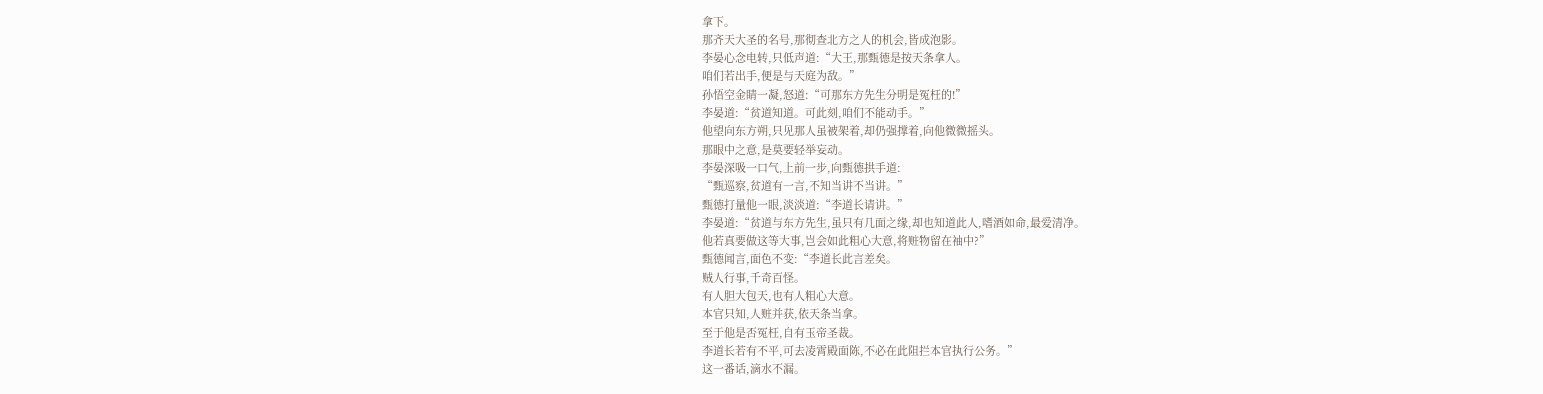拿下。
那齐天大圣的名号,那彻查北方之人的机会,皆成泡影。
李晏心念电转,只低声道:“大王,那甄德是按天条拿人。
咱们若出手,便是与天庭为敌。”
孙悟空金睛一凝,怒道:“可那东方先生分明是冤枉的!”
李晏道:“贫道知道。可此刻,咱们不能动手。”
他望向东方朔,只见那人虽被架着,却仍强撑着,向他微微摇头。
那眼中之意,是莫要轻举妄动。
李晏深吸一口气,上前一步,向甄德拱手道:
“甄巡察,贫道有一言,不知当讲不当讲。”
甄德打量他一眼,淡淡道:“李道长请讲。”
李晏道:“贫道与东方先生,虽只有几面之缘,却也知道此人,嗜酒如命,最爱清净。
他若真要做这等大事,岂会如此粗心大意,将赃物留在袖中?”
甄德闻言,面色不变:“李道长此言差矣。
贼人行事,千奇百怪。
有人胆大包天,也有人粗心大意。
本官只知,人赃并获,依天条当拿。
至于他是否冤枉,自有玉帝圣裁。
李道长若有不平,可去凌霄殿面陈,不必在此阻拦本官执行公务。”
这一番话,滴水不漏。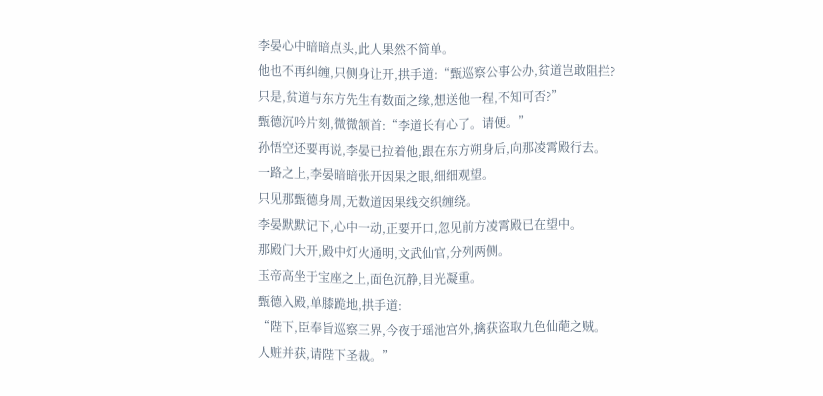李晏心中暗暗点头,此人果然不简单。
他也不再纠缠,只侧身让开,拱手道:“甄巡察公事公办,贫道岂敢阻拦?
只是,贫道与东方先生有数面之缘,想送他一程,不知可否?”
甄德沉吟片刻,微微颔首:“李道长有心了。请便。”
孙悟空还要再说,李晏已拉着他,跟在东方朔身后,向那凌霄殿行去。
一路之上,李晏暗暗张开因果之眼,细细观望。
只见那甄德身周,无数道因果线交织缠绕。
李晏默默记下,心中一动,正要开口,忽见前方凌霄殿已在望中。
那殿门大开,殿中灯火通明,文武仙官,分列两侧。
玉帝高坐于宝座之上,面色沉静,目光凝重。
甄德入殿,单膝跪地,拱手道:
“陛下,臣奉旨巡察三界,今夜于瑶池宫外,擒获盗取九色仙葩之贼。
人赃并获,请陛下圣裁。”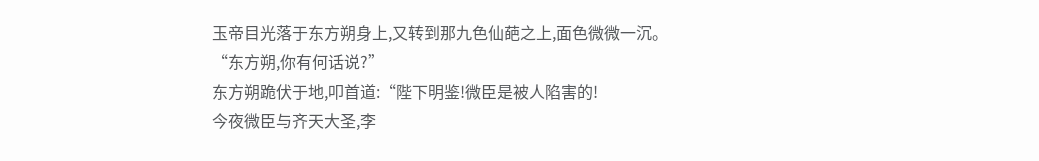玉帝目光落于东方朔身上,又转到那九色仙葩之上,面色微微一沉。
“东方朔,你有何话说?”
东方朔跪伏于地,叩首道:“陛下明鉴!微臣是被人陷害的!
今夜微臣与齐天大圣,李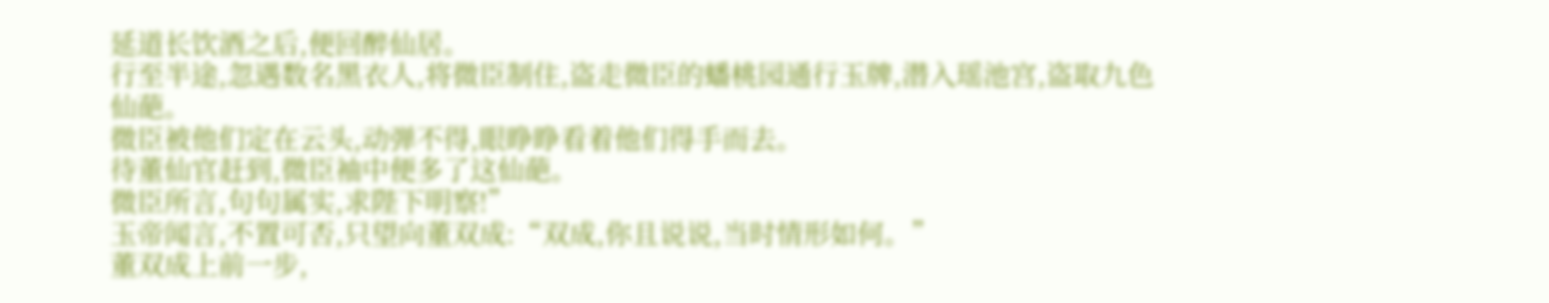延道长饮酒之后,便回醉仙居。
行至半途,忽遇数名黑衣人,将微臣制住,盗走微臣的蟠桃园通行玉牌,潜入瑶池宫,盗取九色仙葩。
微臣被他们定在云头,动弹不得,眼睁睁看着他们得手而去。
待董仙官赶到,微臣袖中便多了这仙葩。
微臣所言,句句属实,求陛下明察!”
玉帝闻言,不置可否,只望向董双成:“双成,你且说说,当时情形如何。”
董双成上前一步,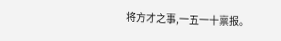将方才之事,一五一十禀报。